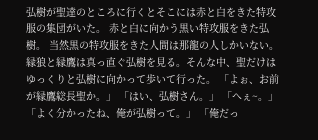弘樹が聖達のところに行くとそこには赤と白をきた特攻服の集団がいた。 赤と白に向かう黒い特攻服をきた弘樹。 当然黒の特攻服をきた人間は那龍の人しかいない。 縁狼と縁鷹は真っ直ぐ弘樹を見る。そんな中、聖だけはゆっくりと弘樹に向かって歩いて行った。 「よぉ、お前が縁鷹総長聖か。」 「はい、弘樹さん。」 「へぇ~。」 「よく分かったね、俺が弘樹って。」 「俺だっ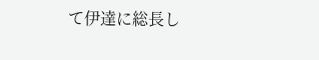て伊達に総長し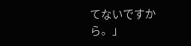てないですから。」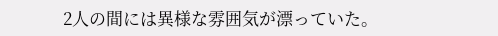2人の間には異様な雰囲気が漂っていた。